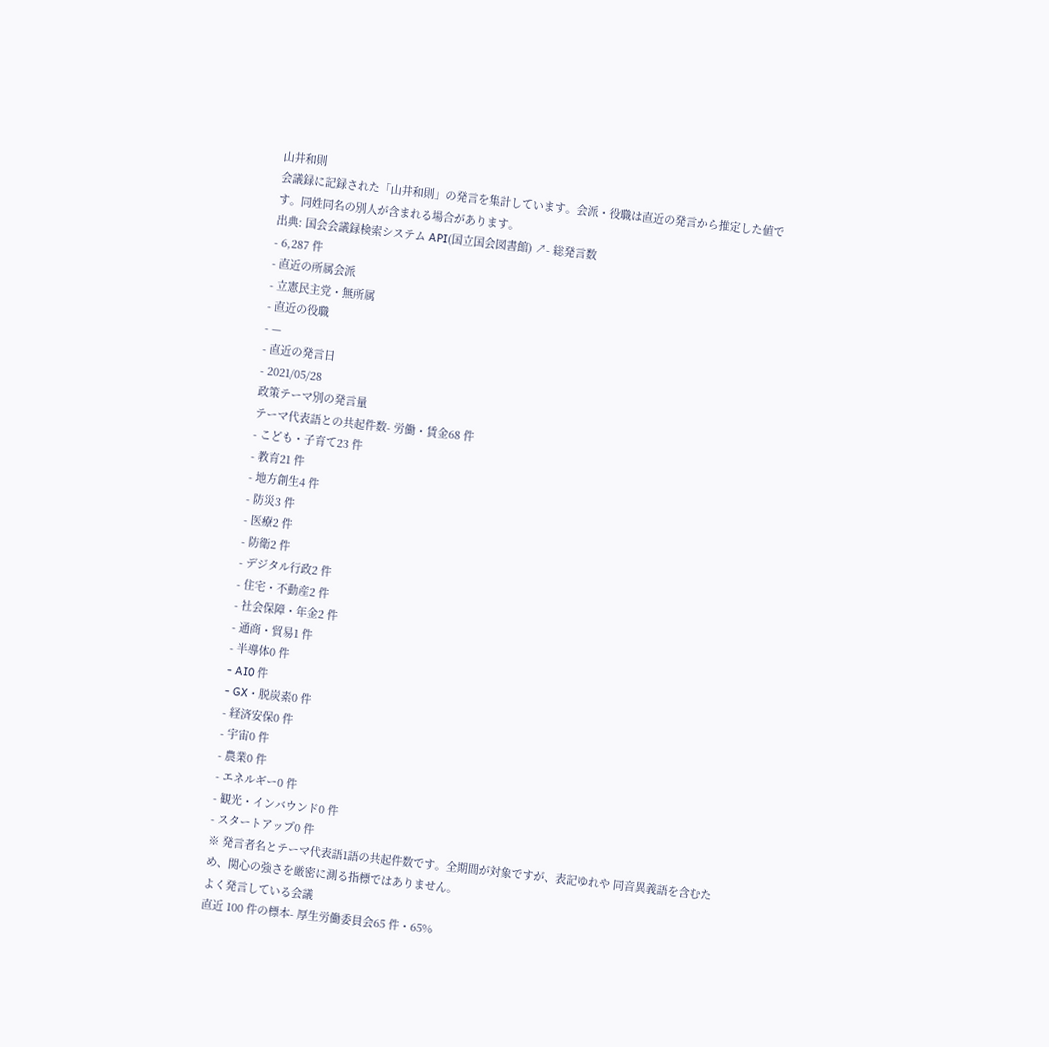山井和則
会議録に記録された「山井和則」の発言を集計しています。会派・役職は直近の発言から推定した値です。同姓同名の別人が含まれる場合があります。
出典: 国会会議録検索システム API(国立国会図書館) ↗- 総発言数
- 6,287 件
- 直近の所属会派
- 立憲民主党・無所属
- 直近の役職
- —
- 直近の発言日
- 2021/05/28
政策テーマ別の発言量
テーマ代表語との共起件数- 労働・賃金68 件
- こども・子育て23 件
- 教育21 件
- 地方創生4 件
- 防災3 件
- 医療2 件
- 防衛2 件
- デジタル行政2 件
- 住宅・不動産2 件
- 社会保障・年金2 件
- 通商・貿易1 件
- 半導体0 件
- AI0 件
- GX・脱炭素0 件
- 経済安保0 件
- 宇宙0 件
- 農業0 件
- エネルギー0 件
- 観光・インバウンド0 件
- スタートアップ0 件
※ 発言者名とテーマ代表語1語の共起件数です。全期間が対象ですが、表記ゆれや 同音異義語を含むため、関心の強さを厳密に測る指標ではありません。
よく発言している会議
直近 100 件の標本- 厚生労働委員会65 件・65%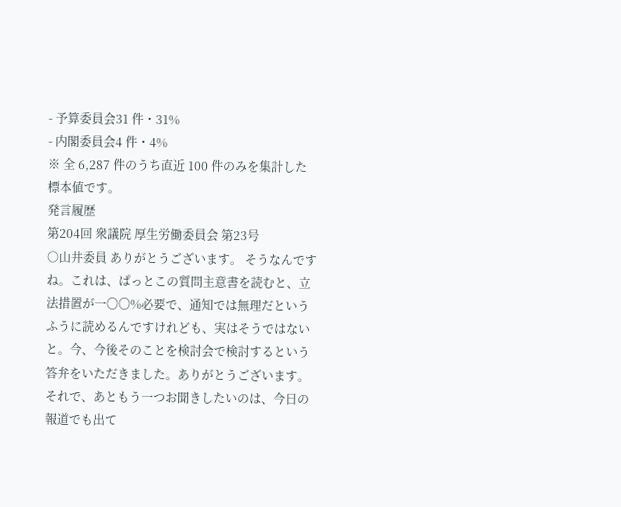- 予算委員会31 件・31%
- 内閣委員会4 件・4%
※ 全 6,287 件のうち直近 100 件のみを集計した標本値です。
発言履歴
第204回 衆議院 厚生労働委員会 第23号
○山井委員 ありがとうございます。 そうなんですね。これは、ぱっとこの質問主意書を読むと、立法措置が一〇〇%必要で、通知では無理だというふうに読めるんですけれども、実はそうではないと。今、今後そのことを検討会で検討するという答弁をいただきました。ありがとうございます。 それで、あともう一つお聞きしたいのは、今日の報道でも出て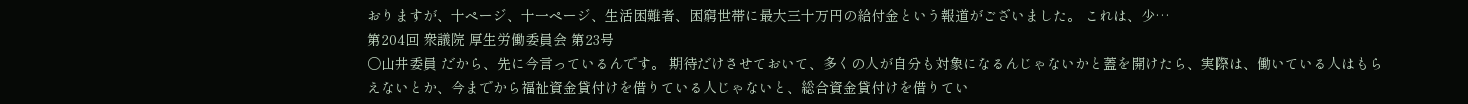おりますが、十ページ、十一ページ、生活困難者、困窮世帯に最大三十万円の給付金という報道がございました。 これは、少…
第204回 衆議院 厚生労働委員会 第23号
○山井委員 だから、先に今言っているんです。 期待だけさせておいて、多くの人が自分も対象になるんじゃないかと蓋を開けたら、実際は、働いている人はもらえないとか、今までから福祉資金貸付けを借りている人じゃないと、総合資金貸付けを借りてい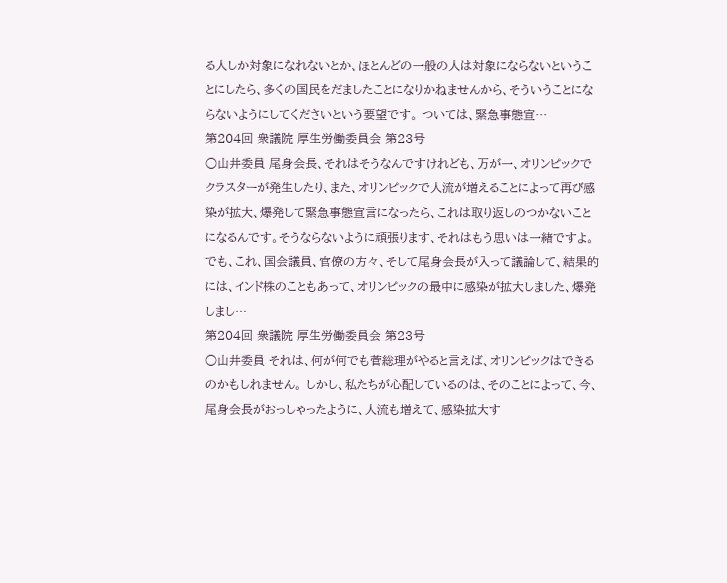る人しか対象になれないとか、ほとんどの一般の人は対象にならないということにしたら、多くの国民をだましたことになりかねませんから、そういうことにならないようにしてくださいという要望です。 ついては、緊急事態宣…
第204回 衆議院 厚生労働委員会 第23号
○山井委員 尾身会長、それはそうなんですけれども、万が一、オリンピックでクラスターが発生したり、また、オリンピックで人流が増えることによって再び感染が拡大、爆発して緊急事態宣言になったら、これは取り返しのつかないことになるんです。そうならないように頑張ります、それはもう思いは一緒ですよ。でも、これ、国会議員、官僚の方々、そして尾身会長が入って議論して、結果的には、インド株のこともあって、オリンピックの最中に感染が拡大しました、爆発しまし…
第204回 衆議院 厚生労働委員会 第23号
○山井委員 それは、何が何でも菅総理がやると言えば、オリンピックはできるのかもしれません。 しかし、私たちが心配しているのは、そのことによって、今、尾身会長がおっしゃったように、人流も増えて、感染拡大す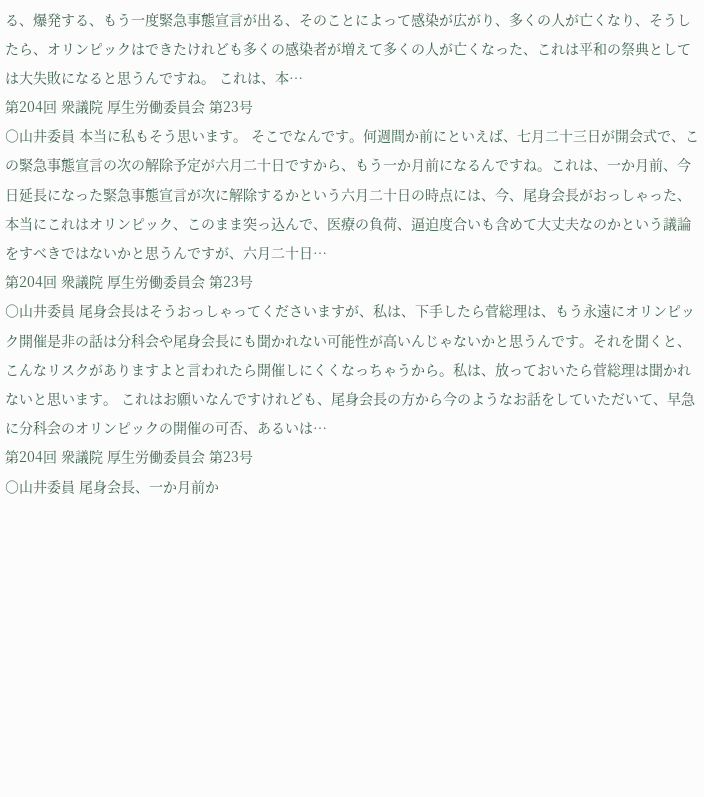る、爆発する、もう一度緊急事態宣言が出る、そのことによって感染が広がり、多くの人が亡くなり、そうしたら、オリンピックはできたけれども多くの感染者が増えて多くの人が亡くなった、これは平和の祭典としては大失敗になると思うんですね。 これは、本…
第204回 衆議院 厚生労働委員会 第23号
○山井委員 本当に私もそう思います。 そこでなんです。何週間か前にといえば、七月二十三日が開会式で、この緊急事態宣言の次の解除予定が六月二十日ですから、もう一か月前になるんですね。これは、一か月前、今日延長になった緊急事態宣言が次に解除するかという六月二十日の時点には、今、尾身会長がおっしゃった、本当にこれはオリンピック、このまま突っ込んで、医療の負荷、逼迫度合いも含めて大丈夫なのかという議論をすべきではないかと思うんですが、六月二十日…
第204回 衆議院 厚生労働委員会 第23号
○山井委員 尾身会長はそうおっしゃってくださいますが、私は、下手したら菅総理は、もう永遠にオリンピック開催是非の話は分科会や尾身会長にも聞かれない可能性が高いんじゃないかと思うんです。それを聞くと、こんなリスクがありますよと言われたら開催しにくくなっちゃうから。私は、放っておいたら菅総理は聞かれないと思います。 これはお願いなんですけれども、尾身会長の方から今のようなお話をしていただいて、早急に分科会のオリンピックの開催の可否、あるいは…
第204回 衆議院 厚生労働委員会 第23号
○山井委員 尾身会長、一か月前か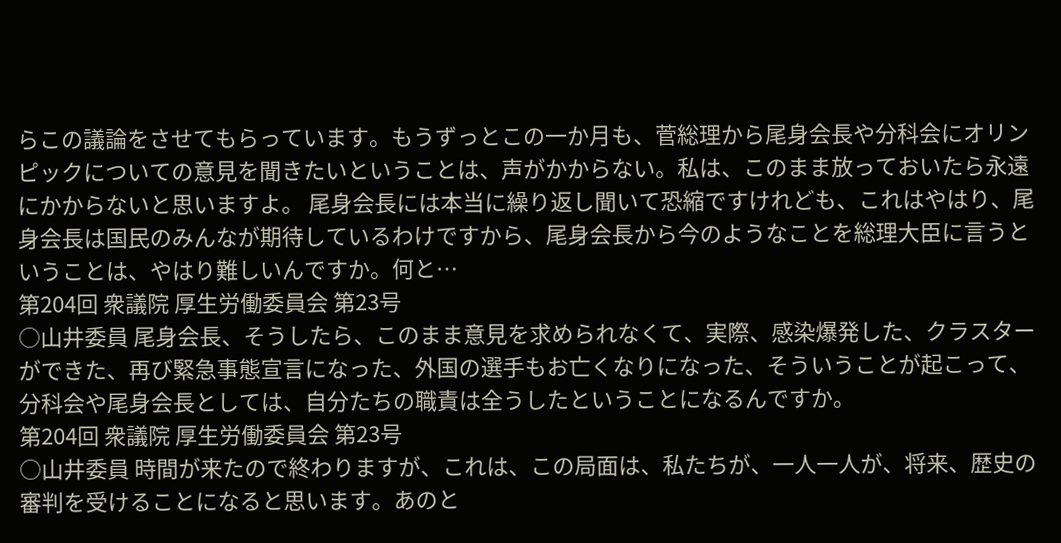らこの議論をさせてもらっています。もうずっとこの一か月も、菅総理から尾身会長や分科会にオリンピックについての意見を聞きたいということは、声がかからない。私は、このまま放っておいたら永遠にかからないと思いますよ。 尾身会長には本当に繰り返し聞いて恐縮ですけれども、これはやはり、尾身会長は国民のみんなが期待しているわけですから、尾身会長から今のようなことを総理大臣に言うということは、やはり難しいんですか。何と…
第204回 衆議院 厚生労働委員会 第23号
○山井委員 尾身会長、そうしたら、このまま意見を求められなくて、実際、感染爆発した、クラスターができた、再び緊急事態宣言になった、外国の選手もお亡くなりになった、そういうことが起こって、分科会や尾身会長としては、自分たちの職責は全うしたということになるんですか。
第204回 衆議院 厚生労働委員会 第23号
○山井委員 時間が来たので終わりますが、これは、この局面は、私たちが、一人一人が、将来、歴史の審判を受けることになると思います。あのと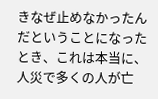きなぜ止めなかったんだということになったとき、これは本当に、人災で多くの人が亡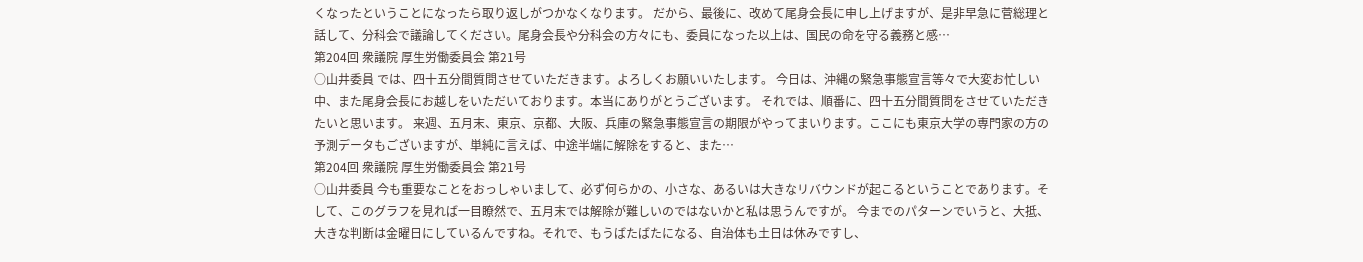くなったということになったら取り返しがつかなくなります。 だから、最後に、改めて尾身会長に申し上げますが、是非早急に菅総理と話して、分科会で議論してください。尾身会長や分科会の方々にも、委員になった以上は、国民の命を守る義務と感…
第204回 衆議院 厚生労働委員会 第21号
○山井委員 では、四十五分間質問させていただきます。よろしくお願いいたします。 今日は、沖縄の緊急事態宣言等々で大変お忙しい中、また尾身会長にお越しをいただいております。本当にありがとうございます。 それでは、順番に、四十五分間質問をさせていただきたいと思います。 来週、五月末、東京、京都、大阪、兵庫の緊急事態宣言の期限がやってまいります。ここにも東京大学の専門家の方の予測データもございますが、単純に言えば、中途半端に解除をすると、また…
第204回 衆議院 厚生労働委員会 第21号
○山井委員 今も重要なことをおっしゃいまして、必ず何らかの、小さな、あるいは大きなリバウンドが起こるということであります。そして、このグラフを見れば一目瞭然で、五月末では解除が難しいのではないかと私は思うんですが。 今までのパターンでいうと、大抵、大きな判断は金曜日にしているんですね。それで、もうばたばたになる、自治体も土日は休みですし、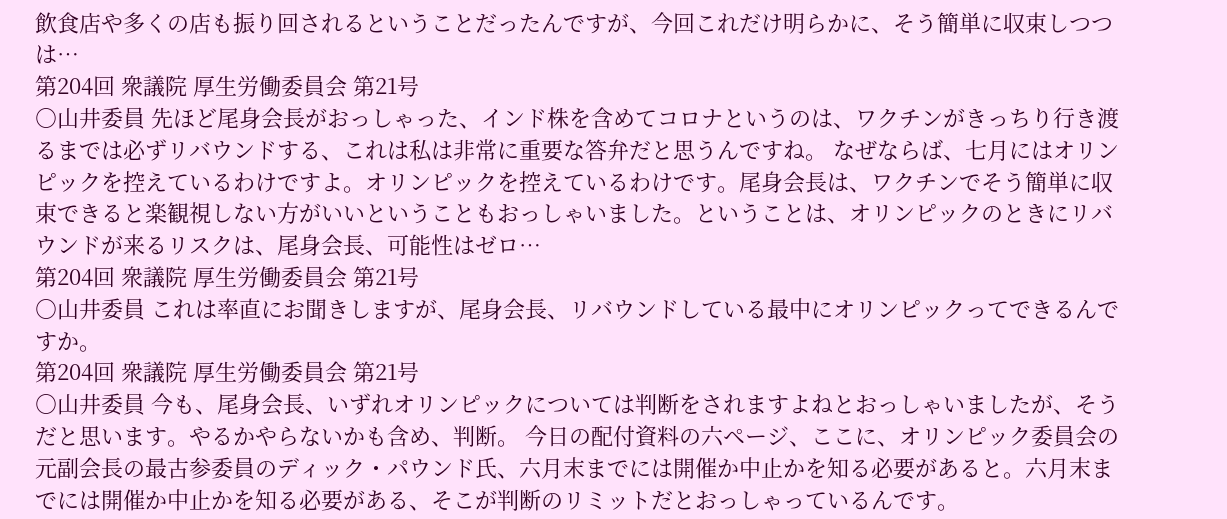飲食店や多くの店も振り回されるということだったんですが、今回これだけ明らかに、そう簡単に収束しつつは…
第204回 衆議院 厚生労働委員会 第21号
○山井委員 先ほど尾身会長がおっしゃった、インド株を含めてコロナというのは、ワクチンがきっちり行き渡るまでは必ずリバウンドする、これは私は非常に重要な答弁だと思うんですね。 なぜならば、七月にはオリンピックを控えているわけですよ。オリンピックを控えているわけです。尾身会長は、ワクチンでそう簡単に収束できると楽観視しない方がいいということもおっしゃいました。ということは、オリンピックのときにリバウンドが来るリスクは、尾身会長、可能性はゼロ…
第204回 衆議院 厚生労働委員会 第21号
○山井委員 これは率直にお聞きしますが、尾身会長、リバウンドしている最中にオリンピックってできるんですか。
第204回 衆議院 厚生労働委員会 第21号
○山井委員 今も、尾身会長、いずれオリンピックについては判断をされますよねとおっしゃいましたが、そうだと思います。やるかやらないかも含め、判断。 今日の配付資料の六ページ、ここに、オリンピック委員会の元副会長の最古参委員のディック・パウンド氏、六月末までには開催か中止かを知る必要があると。六月末までには開催か中止かを知る必要がある、そこが判断のリミットだとおっしゃっているんです。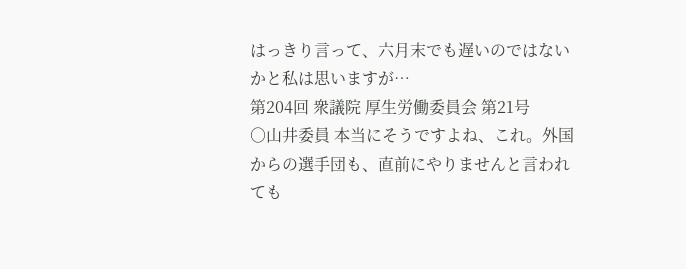はっきり言って、六月末でも遅いのではないかと私は思いますが…
第204回 衆議院 厚生労働委員会 第21号
○山井委員 本当にそうですよね、これ。外国からの選手団も、直前にやりませんと言われても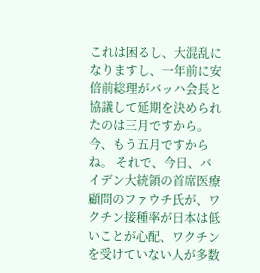これは困るし、大混乱になりますし、一年前に安倍前総理がバッハ会長と協議して延期を決められたのは三月ですから。今、もう五月ですからね。 それで、今日、バイデン大統領の首席医療顧問のファウチ氏が、ワクチン接種率が日本は低いことが心配、ワクチンを受けていない人が多数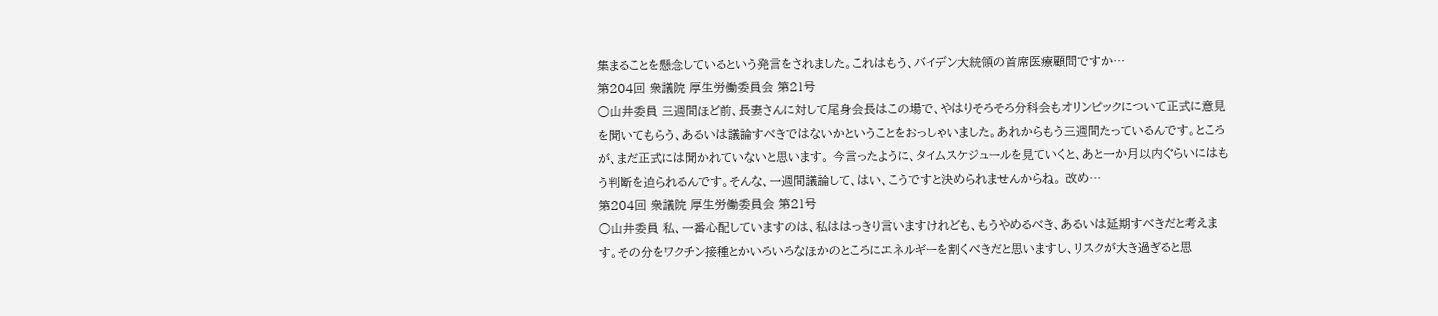集まることを懸念しているという発言をされました。これはもう、バイデン大統領の首席医療顧問ですか…
第204回 衆議院 厚生労働委員会 第21号
○山井委員 三週間ほど前、長妻さんに対して尾身会長はこの場で、やはりそろそろ分科会もオリンピックについて正式に意見を聞いてもらう、あるいは議論すべきではないかということをおっしゃいました。あれからもう三週間たっているんです。ところが、まだ正式には聞かれていないと思います。 今言ったように、タイムスケジュールを見ていくと、あと一か月以内ぐらいにはもう判断を迫られるんです。そんな、一週間議論して、はい、こうですと決められませんからね。 改め…
第204回 衆議院 厚生労働委員会 第21号
○山井委員 私、一番心配していますのは、私ははっきり言いますけれども、もうやめるべき、あるいは延期すべきだと考えます。その分をワクチン接種とかいろいろなほかのところにエネルギーを割くべきだと思いますし、リスクが大き過ぎると思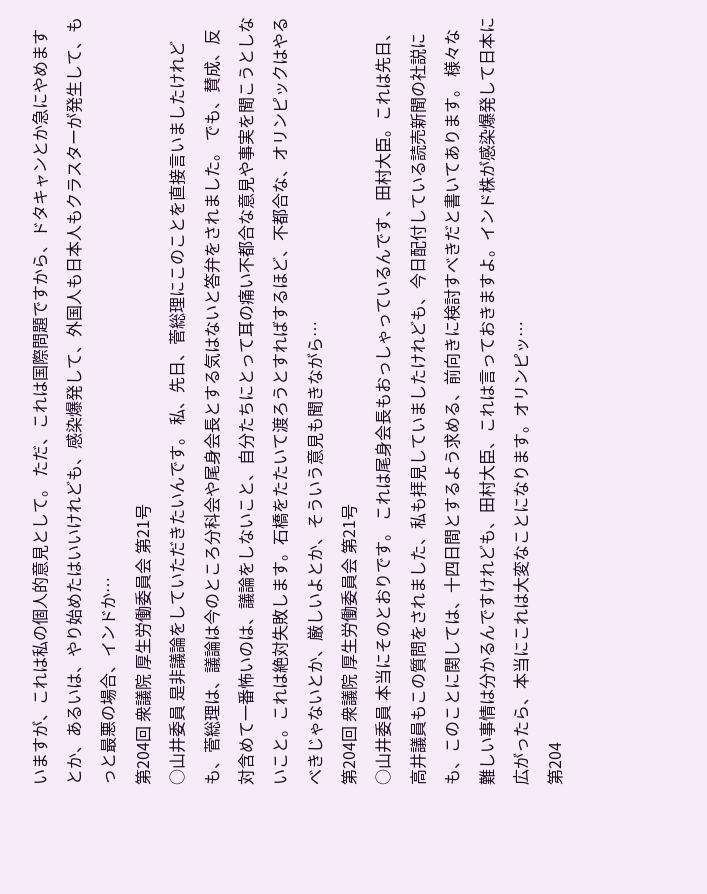いますが、これは私の個人的意見として。 ただ、これは国際問題ですから、ドタキャンとか急にやめますとか、あるいは、やり始めたはいいけれども、感染爆発して、外国人も日本人もクラスターが発生して、もっと最悪の場合、インドか…
第204回 衆議院 厚生労働委員会 第21号
○山井委員 是非議論をしていただきたいんです。 私、先日、菅総理にこのことを直接言いましたけれども、菅総理は、議論は今のところ分科会や尾身会長とする気はないと答弁をされました。 でも、賛成、反対含めて一番怖いのは、議論をしないこと、自分たちにとって耳の痛い不都合な意見や事実を聞こうとしないこと。これは絶対失敗します。石橋をたたいて渡ろうとすればするほど、不都合な、オリンピックはやるべきじゃないとか、厳しいよとか、そういう意見も聞きながら…
第204回 衆議院 厚生労働委員会 第21号
○山井委員 本当にそのとおりです。 これは尾身会長もおっしゃっているんです、田村大臣。これは先日、高井議員もこの質問をされました、私も拝見していましたけれども、今日配付している読売新聞の社説にも、このことに関しては、十四日間とするよう求める、前向きに検討すべきだと書いてあります。 様々な難しい事情は分かるんですけれども、田村大臣、これは言っておきますよ。インド株が感染爆発して日本に広がったら、本当にこれは大変なことになります。オリンピッ…
第204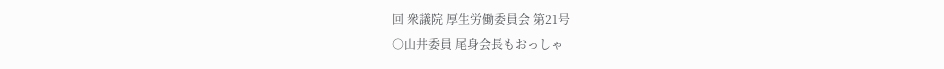回 衆議院 厚生労働委員会 第21号
○山井委員 尾身会長もおっしゃ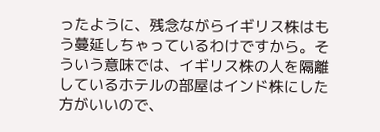ったように、残念ながらイギリス株はもう蔓延しちゃっているわけですから。そういう意味では、イギリス株の人を隔離しているホテルの部屋はインド株にした方がいいので、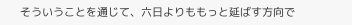そういうことを通じて、六日よりももっと延ばす方向で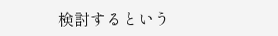検討するという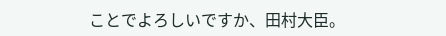ことでよろしいですか、田村大臣。